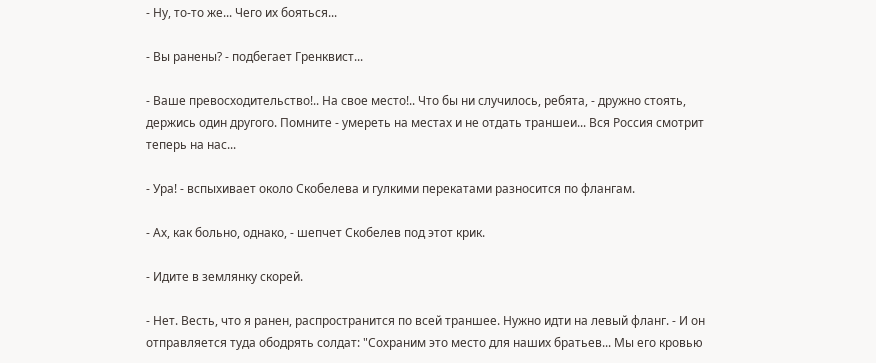- Ну, то-то же... Чего их бояться...

- Вы ранены? - подбегает Гренквист...

- Ваше превосходительство!.. На свое место!.. Что бы ни случилось, ребята, - дружно стоять, держись один другого. Помните - умереть на местах и не отдать траншеи... Вся Россия смотрит теперь на нас...

- Ура! - вспыхивает около Скобелева и гулкими перекатами разносится по флангам.

- Ах, как больно, однако, - шепчет Скобелев под этот крик.

- Идите в землянку скорей.

- Нет. Весть, что я ранен, распространится по всей траншее. Нужно идти на левый фланг. - И он отправляется туда ободрять солдат: "Сохраним это место для наших братьев... Мы его кровью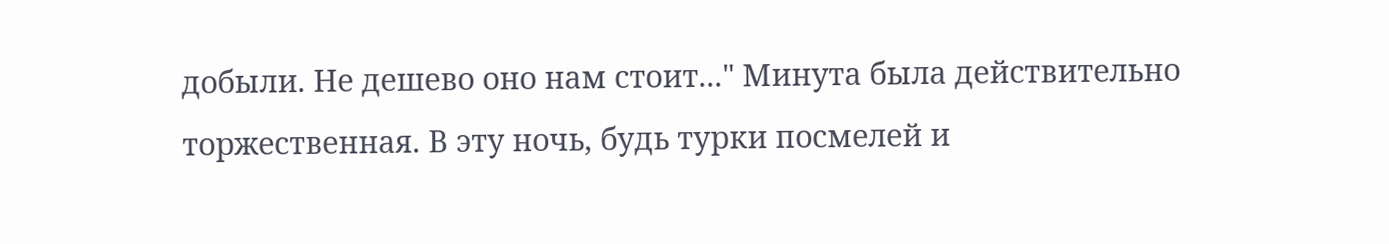добыли. Не дешево оно нам стоит..." Минута была действительно торжественная. В эту ночь, будь турки посмелей и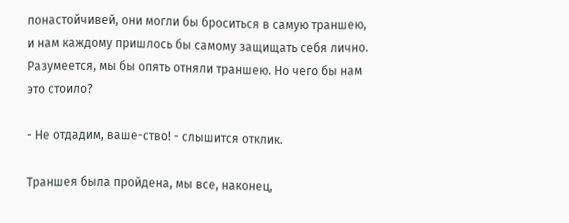понастойчивей, они могли бы броситься в самую траншею, и нам каждому пришлось бы самому защищать себя лично. Разумеется, мы бы опять отняли траншею. Но чего бы нам это стоило?

- Не отдадим, ваше-ство! - слышится отклик.

Траншея была пройдена, мы все, наконец,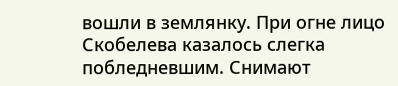вошли в землянку. При огне лицо Скобелева казалось слегка побледневшим. Снимают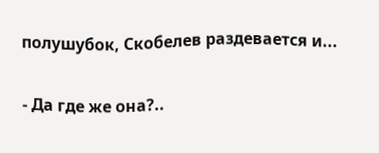полушубок, Скобелев раздевается и...

- Да где же она?..